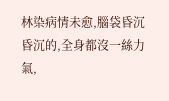林染病情未愈,腦袋昏沉昏沉的,全身都沒一絲力氣,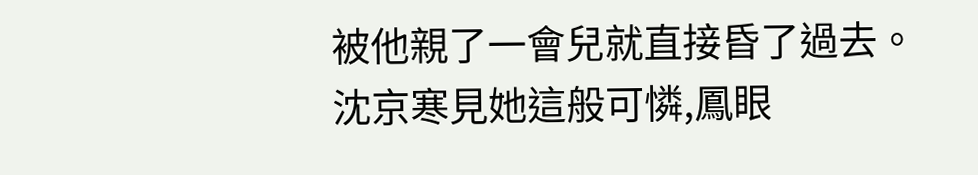被他親了一會兒就直接昏了過去。
沈京寒見她這般可憐,鳳眼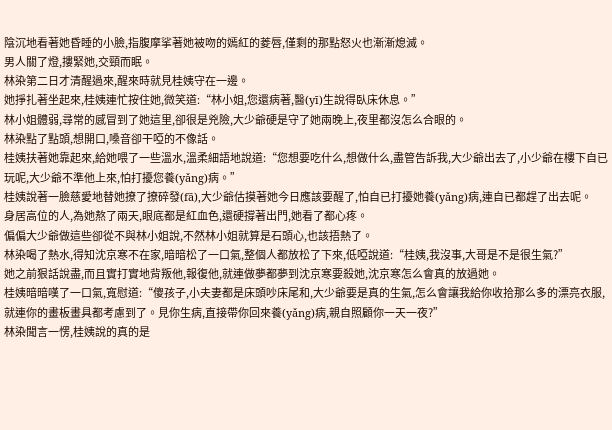陰沉地看著她昏睡的小臉,指腹摩挲著她被吻的嫣紅的菱唇,僅剩的那點怒火也漸漸熄滅。
男人關了燈,摟緊她,交頸而眠。
林染第二日才清醒過來,醒來時就見桂姨守在一邊。
她掙扎著坐起來,桂姨連忙按住她,微笑道:“林小姐,您還病著,醫(yī)生說得臥床休息。”
林小姐體弱,尋常的感冒到了她這里,卻很是兇險,大少爺硬是守了她兩晚上,夜里都沒怎么合眼的。
林染點了點頭,想開口,嗓音卻干啞的不像話。
桂姨扶著她靠起來,給她喂了一些溫水,溫柔細語地說道:“您想要吃什么,想做什么,盡管告訴我,大少爺出去了,小少爺在樓下自已玩呢,大少爺不準他上來,怕打擾您養(yǎng)病。”
桂姨說著一臉慈愛地替她撩了撩碎發(fā),大少爺估摸著她今日應該要醒了,怕自已打擾她養(yǎng)病,連自已都趕了出去呢。
身居高位的人,為她熬了兩天,眼底都是紅血色,還硬撐著出門,她看了都心疼。
偏偏大少爺做這些卻從不與林小姐說,不然林小姐就算是石頭心,也該捂熱了。
林染喝了熱水,得知沈京寒不在家,暗暗松了一口氣,整個人都放松了下來,低啞說道:“桂姨,我沒事,大哥是不是很生氣?”
她之前狠話說盡,而且實打實地背叛他,報復他,就連做夢都夢到沈京寒要殺她,沈京寒怎么會真的放過她。
桂姨暗暗嘆了一口氣,寬慰道:“傻孩子,小夫妻都是床頭吵床尾和,大少爺要是真的生氣,怎么會讓我給你收拾那么多的漂亮衣服,就連你的畫板畫具都考慮到了。見你生病,直接帶你回來養(yǎng)病,親自照顧你一天一夜?”
林染聞言一愣,桂姨說的真的是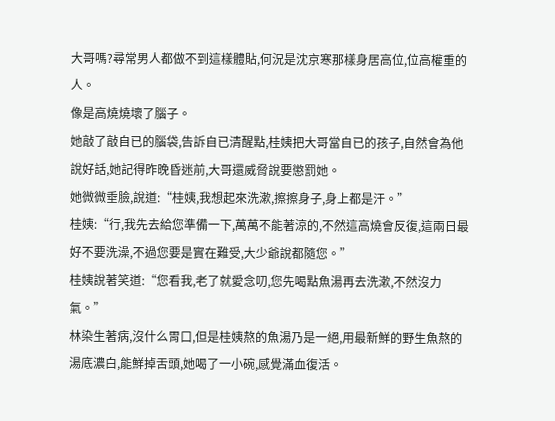大哥嗎?尋常男人都做不到這樣體貼,何況是沈京寒那樣身居高位,位高權重的人。
像是高燒燒壞了腦子。
她敲了敲自已的腦袋,告訴自已清醒點,桂姨把大哥當自已的孩子,自然會為他說好話,她記得昨晚昏迷前,大哥還威脅說要懲罰她。
她微微垂臉,說道:“桂姨,我想起來洗漱,擦擦身子,身上都是汗。”
桂姨:“行,我先去給您準備一下,萬萬不能著涼的,不然這高燒會反復,這兩日最好不要洗澡,不過您要是實在難受,大少爺說都隨您。”
桂姨說著笑道:“您看我,老了就愛念叨,您先喝點魚湯再去洗漱,不然沒力氣。”
林染生著病,沒什么胃口,但是桂姨熬的魚湯乃是一絕,用最新鮮的野生魚熬的湯底濃白,能鮮掉舌頭,她喝了一小碗,感覺滿血復活。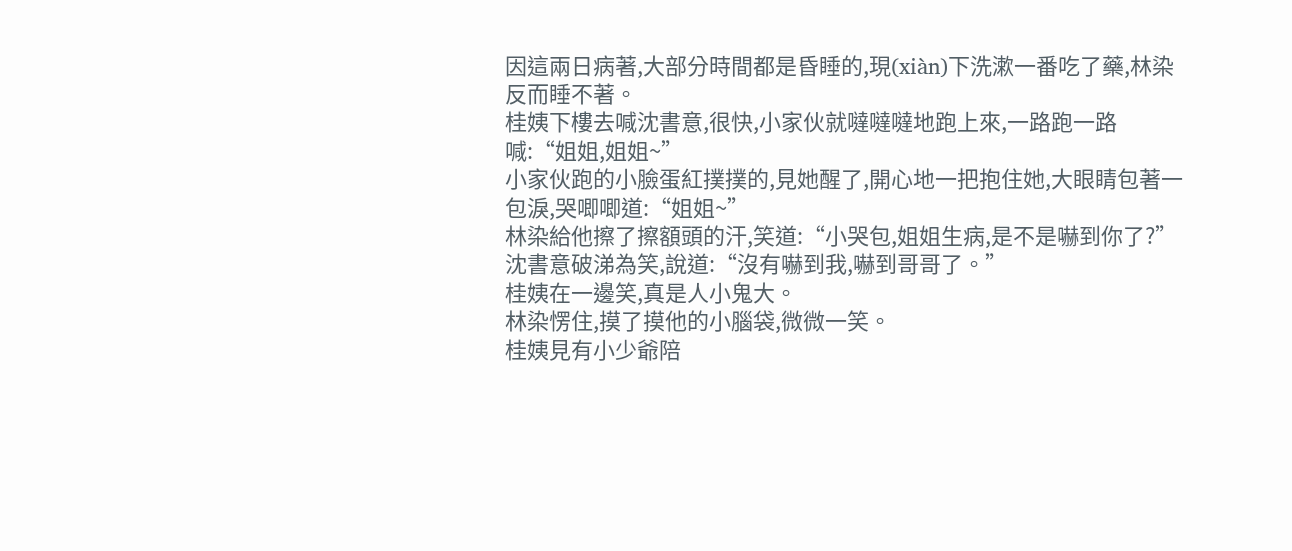因這兩日病著,大部分時間都是昏睡的,現(xiàn)下洗漱一番吃了藥,林染反而睡不著。
桂姨下樓去喊沈書意,很快,小家伙就噠噠噠地跑上來,一路跑一路喊:“姐姐,姐姐~”
小家伙跑的小臉蛋紅撲撲的,見她醒了,開心地一把抱住她,大眼睛包著一包淚,哭唧唧道:“姐姐~”
林染給他擦了擦額頭的汗,笑道:“小哭包,姐姐生病,是不是嚇到你了?”
沈書意破涕為笑,說道:“沒有嚇到我,嚇到哥哥了。”
桂姨在一邊笑,真是人小鬼大。
林染愣住,摸了摸他的小腦袋,微微一笑。
桂姨見有小少爺陪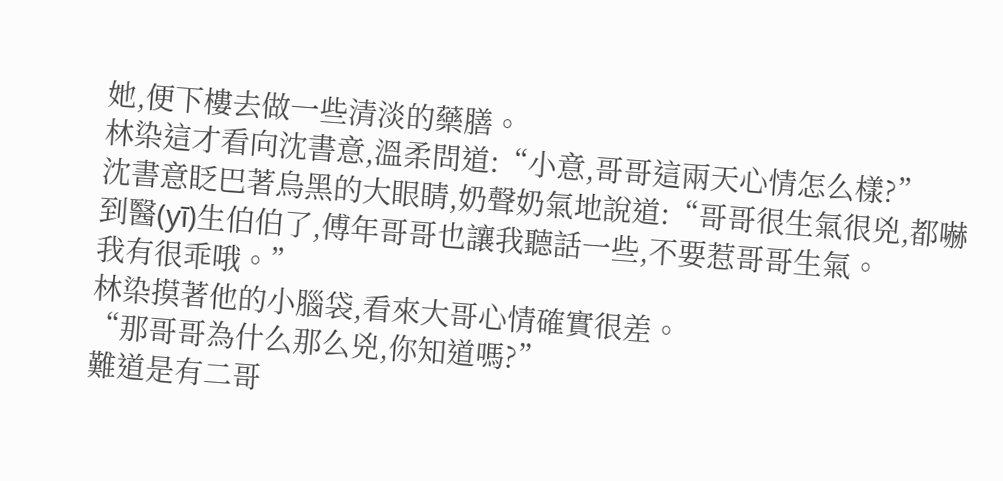她,便下樓去做一些清淡的藥膳。
林染這才看向沈書意,溫柔問道:“小意,哥哥這兩天心情怎么樣?”
沈書意眨巴著烏黑的大眼睛,奶聲奶氣地說道:“哥哥很生氣很兇,都嚇到醫(yī)生伯伯了,傅年哥哥也讓我聽話一些,不要惹哥哥生氣。
我有很乖哦。”
林染摸著他的小腦袋,看來大哥心情確實很差。
“那哥哥為什么那么兇,你知道嗎?”
難道是有二哥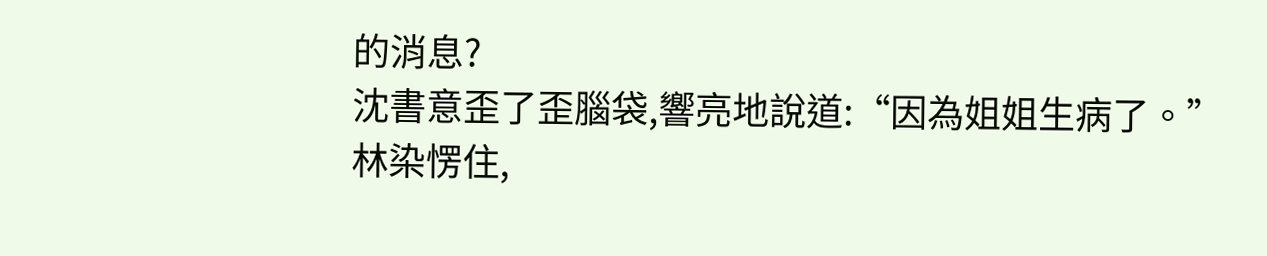的消息?
沈書意歪了歪腦袋,響亮地說道:“因為姐姐生病了。”
林染愣住,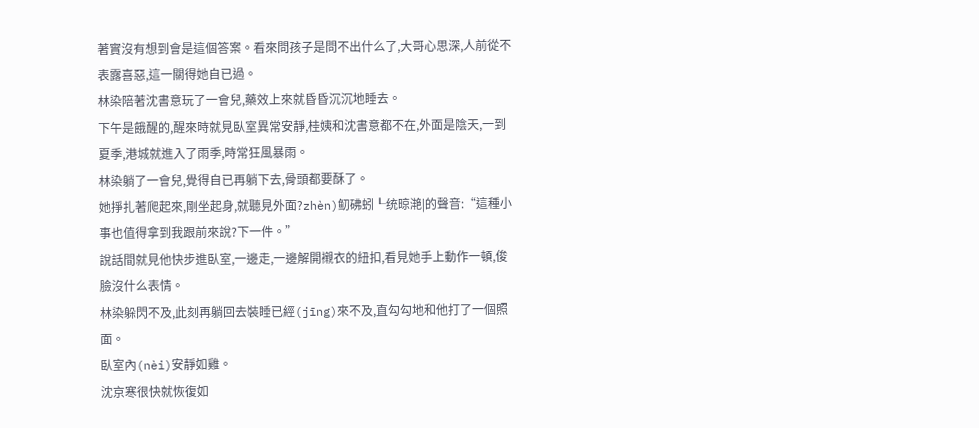著實沒有想到會是這個答案。看來問孩子是問不出什么了,大哥心思深,人前從不表露喜惡,這一關得她自已過。
林染陪著沈書意玩了一會兒,藥效上來就昏昏沉沉地睡去。
下午是餓醒的,醒來時就見臥室異常安靜,桂姨和沈書意都不在,外面是陰天,一到夏季,港城就進入了雨季,時常狂風暴雨。
林染躺了一會兒,覺得自已再躺下去,骨頭都要酥了。
她掙扎著爬起來,剛坐起身,就聽見外面?zhèn)鱽砩蚓┖统晾滟|的聲音:“這種小事也值得拿到我跟前來說?下一件。”
說話間就見他快步進臥室,一邊走,一邊解開襯衣的紐扣,看見她手上動作一頓,俊臉沒什么表情。
林染躲閃不及,此刻再躺回去裝睡已經(jīng)來不及,直勾勾地和他打了一個照面。
臥室內(nèi)安靜如雞。
沈京寒很快就恢復如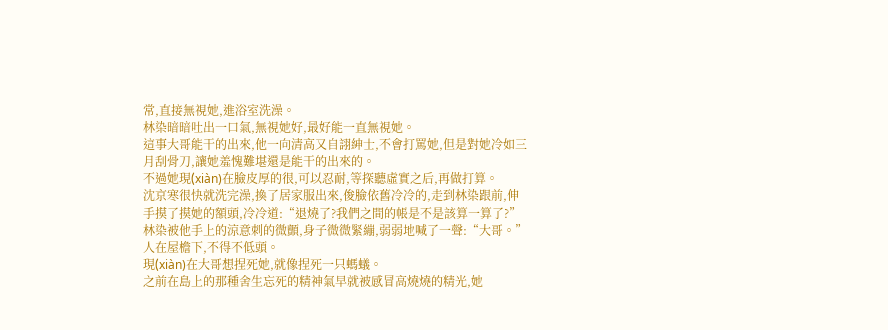常,直接無視她,進浴室洗澡。
林染暗暗吐出一口氣,無視她好,最好能一直無視她。
這事大哥能干的出來,他一向清高又自詡紳士,不會打罵她,但是對她冷如三月刮骨刀,讓她羞愧難堪還是能干的出來的。
不過她現(xiàn)在臉皮厚的很,可以忍耐,等探聽虛實之后,再做打算。
沈京寒很快就洗完澡,換了居家服出來,俊臉依舊冷冷的,走到林染跟前,伸手摸了摸她的額頭,冷冷道:“退燒了?我們之間的帳是不是該算一算了?”
林染被他手上的涼意刺的微顫,身子微微緊繃,弱弱地喊了一聲:“大哥。”
人在屋檐下,不得不低頭。
現(xiàn)在大哥想捏死她,就像捏死一只螞蟻。
之前在島上的那種舍生忘死的精神氣早就被感冒高燒燒的精光,她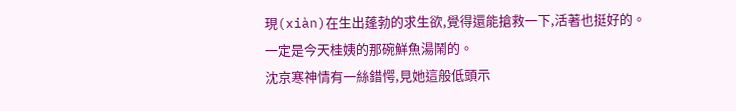現(xiàn)在生出蓬勃的求生欲,覺得還能搶救一下,活著也挺好的。
一定是今天桂姨的那碗鮮魚湯鬧的。
沈京寒神情有一絲錯愕,見她這般低頭示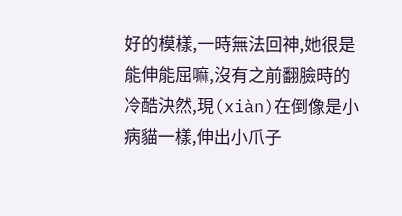好的模樣,一時無法回神,她很是能伸能屈嘛,沒有之前翻臉時的冷酷決然,現(xiàn)在倒像是小病貓一樣,伸出小爪子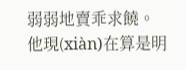弱弱地賣乖求饒。
他現(xiàn)在算是明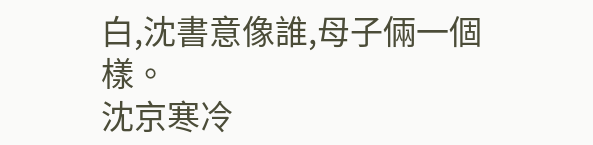白,沈書意像誰,母子倆一個樣。
沈京寒冷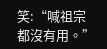笑:“喊祖宗都沒有用。”